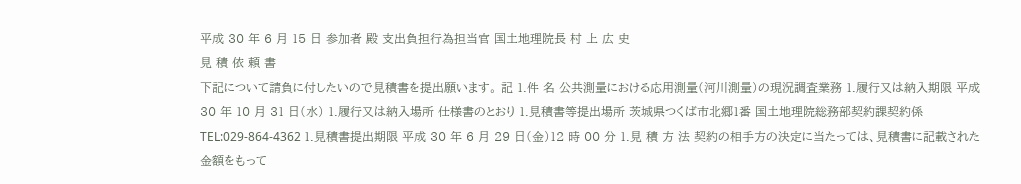平成 30 年 6 月 15 日 参加者 殿 支出負担行為担当官 国土地理院長 村 上 広 史
見 積 依 頼 書
下記について請負に付したいので見積書を提出願います。 記 1.件 名 公共測量における応用測量(河川測量)の現況調査業務 1.履行又は納入期限 平成 30 年 10 月 31 日(水) 1.履行又は納入場所 仕様書のとおり 1.見積書等提出場所 茨城県つくば市北郷1番 国土地理院総務部契約課契約係 TEL:029-864-4362 1.見積書提出期限 平成 30 年 6 月 29 日(金)12 時 00 分 1.見 積 方 法 契約の相手方の決定に当たっては、見積書に記載された金額をもって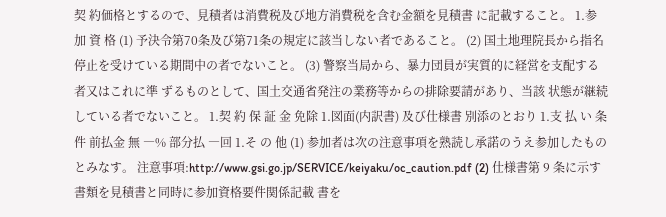契 約価格とするので、見積者は消費税及び地方消費税を含む金額を見積書 に記載すること。 1.参 加 資 格 (1) 予決令第70条及び第71条の規定に該当しない者であること。 (2) 国土地理院長から指名停止を受けている期間中の者でないこと。 (3) 警察当局から、暴力団員が実質的に経営を支配する者又はこれに準 ずるものとして、国土交通省発注の業務等からの排除要請があり、当該 状態が継続している者でないこと。 1.契 約 保 証 金 免除 1.図面(内訳書) 及び仕様書 別添のとおり 1.支 払 い 条 件 前払金 無 ―% 部分払 ―回 1.そ の 他 (1) 参加者は次の注意事項を熟読し承諾のうえ参加したものとみなす。 注意事項:http://www.gsi.go.jp/SERVICE/keiyaku/oc_caution.pdf (2) 仕様書第 9 条に示す書類を見積書と同時に参加資格要件関係記載 書を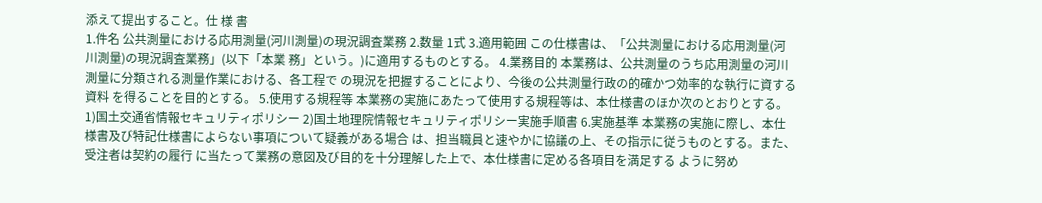添えて提出すること。仕 様 書
1.件名 公共測量における応用測量(河川測量)の現況調査業務 2.数量 1式 3.適用範囲 この仕様書は、「公共測量における応用測量(河川測量)の現況調査業務」(以下「本業 務」という。)に適用するものとする。 4.業務目的 本業務は、公共測量のうち応用測量の河川測量に分類される測量作業における、各工程で の現況を把握することにより、今後の公共測量行政の的確かつ効率的な執行に資する資料 を得ることを目的とする。 5.使用する規程等 本業務の実施にあたって使用する規程等は、本仕様書のほか次のとおりとする。 1)国土交通省情報セキュリティポリシー 2)国土地理院情報セキュリティポリシー実施手順書 6.実施基準 本業務の実施に際し、本仕様書及び特記仕様書によらない事項について疑義がある場合 は、担当職員と速やかに協議の上、その指示に従うものとする。また、受注者は契約の履行 に当たって業務の意図及び目的を十分理解した上で、本仕様書に定める各項目を満足する ように努め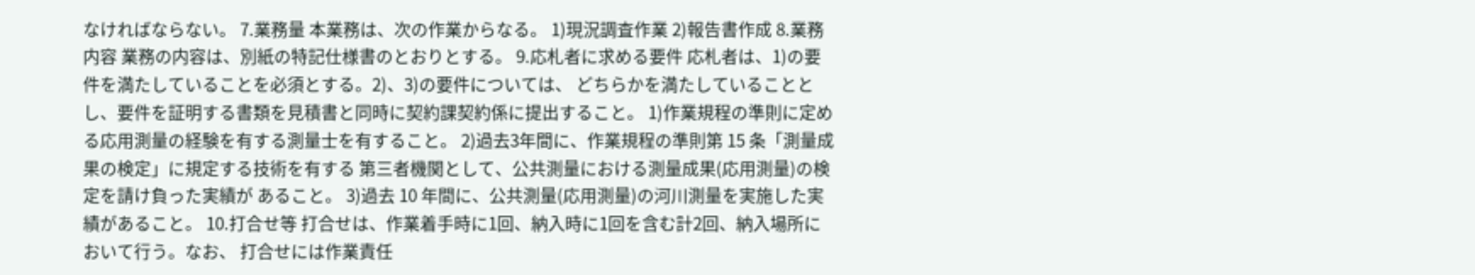なければならない。 7.業務量 本業務は、次の作業からなる。 1)現況調査作業 2)報告書作成 8.業務内容 業務の内容は、別紙の特記仕様書のとおりとする。 9.応札者に求める要件 応札者は、1)の要件を満たしていることを必須とする。2)、3)の要件については、 どちらかを満たしていることとし、要件を証明する書類を見積書と同時に契約課契約係に提出すること。 1)作業規程の準則に定める応用測量の経験を有する測量士を有すること。 2)過去3年間に、作業規程の準則第 15 条「測量成果の検定」に規定する技術を有する 第三者機関として、公共測量における測量成果(応用測量)の検定を請け負った実績が あること。 3)過去 10 年間に、公共測量(応用測量)の河川測量を実施した実績があること。 10.打合せ等 打合せは、作業着手時に1回、納入時に1回を含む計2回、納入場所において行う。なお、 打合せには作業責任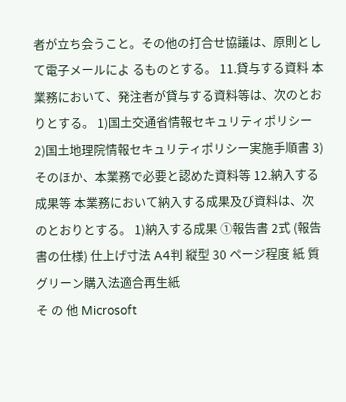者が立ち会うこと。その他の打合せ協議は、原則として電子メールによ るものとする。 11.貸与する資料 本業務において、発注者が貸与する資料等は、次のとおりとする。 1)国土交通省情報セキュリティポリシー 2)国土地理院情報セキュリティポリシー実施手順書 3)そのほか、本業務で必要と認めた資料等 12.納入する成果等 本業務において納入する成果及び資料は、次のとおりとする。 1)納入する成果 ①報告書 2式 (報告書の仕様) 仕上げ寸法 A4判 縦型 30 ページ程度 紙 質 グリーン購入法適合再生紙
そ の 他 Microsoft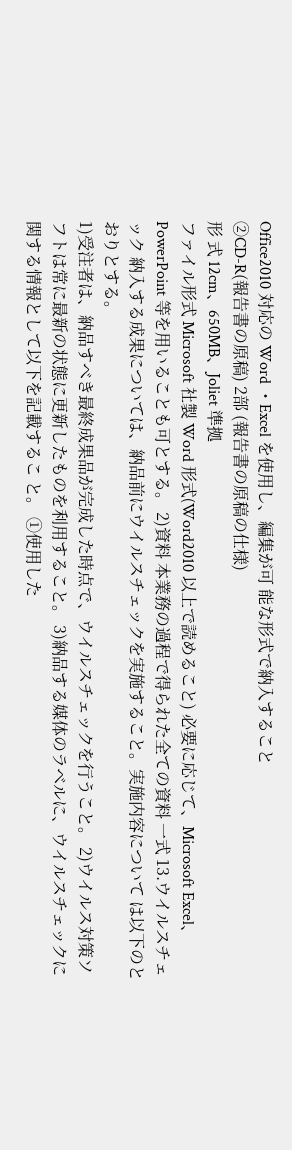Office2010 対応の Word ・Excel を使用し、編集が可 能な形式で納入すること
②CD-R(報告書の原稿) 2部 (報告書の原稿の仕様)
形 式 12cm、650MB、Joliet 準拠
ファイル形式 Microsoft 社製 Word 形式(Word2010 以上で読めること) 必要に応じて、Microsoft Excel、PowerPoint 等を用いることも可とする。 2)資料 本業務の過程で得られた全ての資料 一式 13.ウイルスチェック 納入する成果については、納品前にウイルスチェックを実施すること。実施内容について は以下のとおりとする。
1)受注者は、納品すべき最終成果品が完成した時点で、ウイルスチェックを行うこと。 2)ウイルス対策ソフトは常に最新の状態に更新したものを利用すること。 3)納品する媒体のラベルに、ウイルスチェックに関する情報として以下を記載するこ と。 ①使用した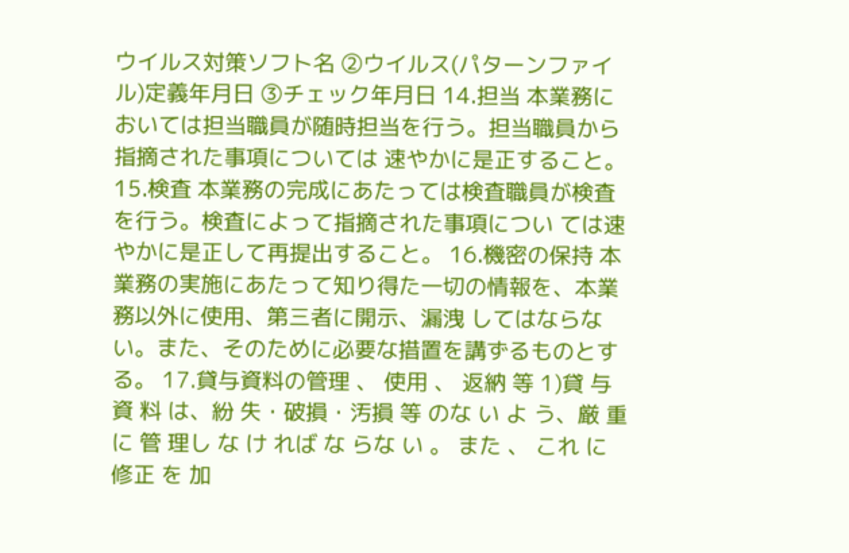ウイルス対策ソフト名 ②ウイルス(パターンファイル)定義年月日 ③チェック年月日 14.担当 本業務においては担当職員が随時担当を行う。担当職員から指摘された事項については 速やかに是正すること。 15.検査 本業務の完成にあたっては検査職員が検査を行う。検査によって指摘された事項につい ては速やかに是正して再提出すること。 16.機密の保持 本業務の実施にあたって知り得た一切の情報を、本業務以外に使用、第三者に開示、漏洩 してはならない。また、そのために必要な措置を講ずるものとする。 17.貸与資料の管理 、 使用 、 返納 等 1)貸 与資 料 は、紛 失・破損・汚損 等 のな い よ う、厳 重に 管 理し な け れば な らな い 。 また 、 これ に 修正 を 加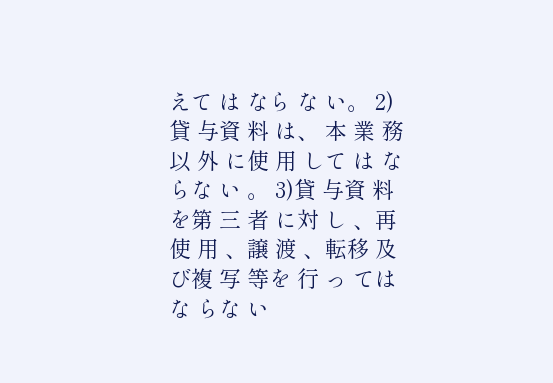えて は なら な い。 2) 貸 与資 料 は、 本 業 務以 外 に使 用 して は な らな い 。 3)貸 与資 料 を第 三 者 に対 し 、再 使 用 、譲 渡 、転移 及 び複 写 等を 行 っ ては な らな い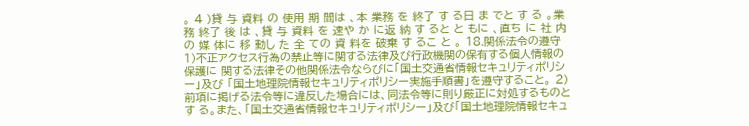。 4 )貸 与 資料 の 使用 期 間は 、本 業務 を 終了 す る日 ま でと す る 。業 務 終了 後 は 、貸 与 資料 を 速や か に返 納 す ると と もに 、直ち に 社 内の 媒 体に 移 動し た 全 ての 資 料を 破棄 す るこ と 。 18.関係法令の遵守 1)不正アクセス行為の禁止等に関する法律及び行政機関の保有する個人情報の保護に 関する法律その他関係法令ならびに「国土交通省情報セキュリティポリシー」及び 「国土地理院情報セキュリティポリシー実施手順書」を遵守すること。 2)前項に掲げる法令等に違反した場合には、同法令等に則り厳正に対処するものとす る。また、「国土交通省情報セキュリティポリシー」及び「国土地理院情報セキュ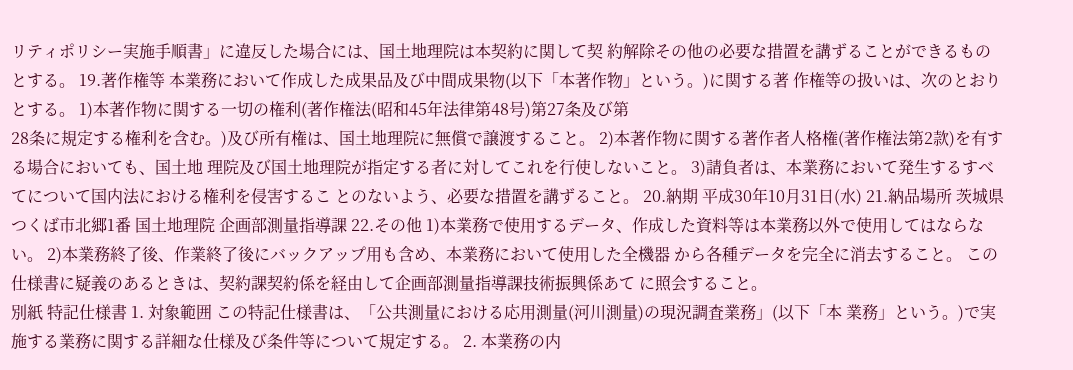リティポリシー実施手順書」に違反した場合には、国土地理院は本契約に関して契 約解除その他の必要な措置を講ずることができるものとする。 19.著作権等 本業務において作成した成果品及び中間成果物(以下「本著作物」という。)に関する著 作権等の扱いは、次のとおりとする。 1)本著作物に関する一切の権利(著作権法(昭和45年法律第48号)第27条及び第
28条に規定する権利を含む。)及び所有権は、国土地理院に無償で譲渡すること。 2)本著作物に関する著作者人格権(著作権法第2款)を有する場合においても、国土地 理院及び国土地理院が指定する者に対してこれを行使しないこと。 3)請負者は、本業務において発生するすべてについて国内法における権利を侵害するこ とのないよう、必要な措置を講ずること。 20.納期 平成30年10月31日(水) 21.納品場所 茨城県つくば市北郷1番 国土地理院 企画部測量指導課 22.その他 1)本業務で使用するデータ、作成した資料等は本業務以外で使用してはならない。 2)本業務終了後、作業終了後にバックアップ用も含め、本業務において使用した全機器 から各種データを完全に消去すること。 この仕様書に疑義のあるときは、契約課契約係を経由して企画部測量指導課技術振興係あて に照会すること。
別紙 特記仕様書 1. 対象範囲 この特記仕様書は、「公共測量における応用測量(河川測量)の現況調査業務」(以下「本 業務」という。)で実施する業務に関する詳細な仕様及び条件等について規定する。 2. 本業務の内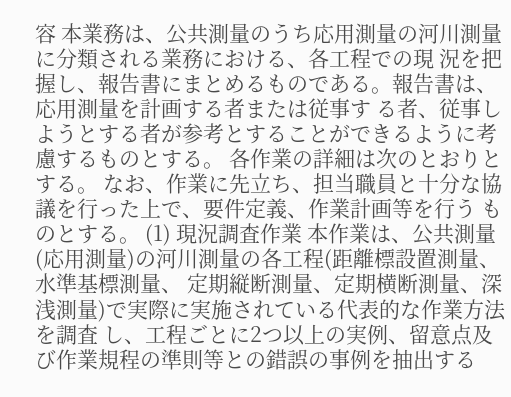容 本業務は、公共測量のうち応用測量の河川測量に分類される業務における、各工程での現 況を把握し、報告書にまとめるものである。報告書は、応用測量を計画する者または従事す る者、従事しようとする者が参考とすることができるように考慮するものとする。 各作業の詳細は次のとおりとする。 なお、作業に先立ち、担当職員と十分な協議を行った上で、要件定義、作業計画等を行う ものとする。 (1) 現況調査作業 本作業は、公共測量(応用測量)の河川測量の各工程(距離標設置測量、水準基標測量、 定期縦断測量、定期横断測量、深浅測量)で実際に実施されている代表的な作業方法を調査 し、工程ごとに2つ以上の実例、留意点及び作業規程の準則等との錯誤の事例を抽出する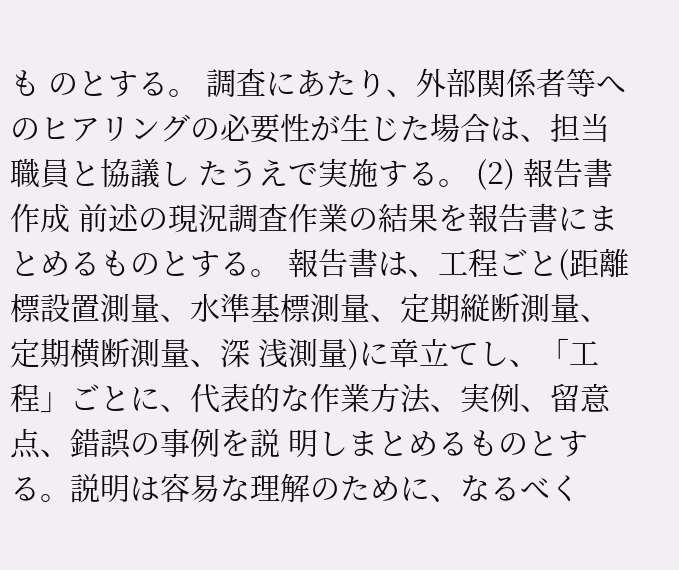も のとする。 調査にあたり、外部関係者等へのヒアリングの必要性が生じた場合は、担当職員と協議し たうえで実施する。 (2) 報告書作成 前述の現況調査作業の結果を報告書にまとめるものとする。 報告書は、工程ごと(距離標設置測量、水準基標測量、定期縦断測量、定期横断測量、深 浅測量)に章立てし、「工程」ごとに、代表的な作業方法、実例、留意点、錯誤の事例を説 明しまとめるものとする。説明は容易な理解のために、なるべく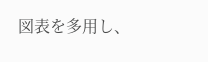図表を多用し、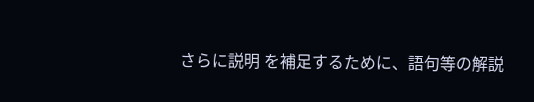さらに説明 を補足するために、語句等の解説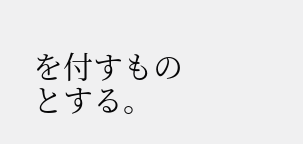を付すものとする。